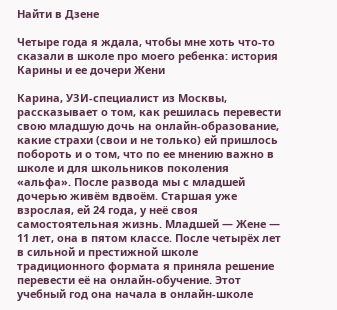Найти в Дзене

Четыре года я ждала, чтобы мне хоть что-то сказали в школе про моего ребенка: история Карины и ее дочери Жени

Карина, УЗИ-специалист из Москвы, рассказывает о том, как решилась перевести свою младшую дочь на онлайн-образование, какие страхи (свои и не только) ей пришлось побороть и о том, что по ее мнению важно в школе и для школьников поколения «альфа». После развода мы с младшей дочерью живём вдвоём. Старшая уже взрослая, ей 24 года, у неё своя самостоятельная жизнь. Младшей — Жене — 11 лет, она в пятом классе. После четырёх лет в сильной и престижной школе традиционного формата я приняла решение перевести её на онлайн-обучение. Этот учебный год она начала в онлайн-школе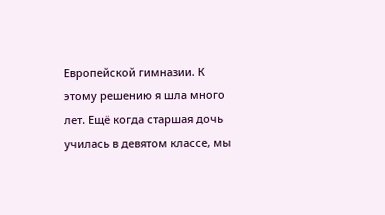Европейской гимназии. К этому решению я шла много лет. Ещё когда старшая дочь училась в девятом классе, мы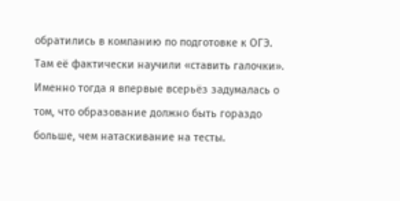обратились в компанию по подготовке к ОГЭ. Там её фактически научили «ставить галочки». Именно тогда я впервые всерьёз задумалась о том, что образование должно быть гораздо больше, чем натаскивание на тесты.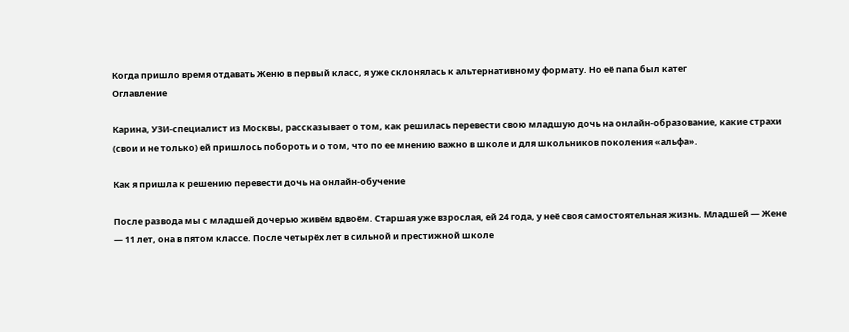Когда пришло время отдавать Женю в первый класс, я уже склонялась к альтернативному формату. Но её папа был катег
Оглавление

Карина, УЗИ-специалист из Москвы, рассказывает о том, как решилась перевести свою младшую дочь на онлайн-образование, какие страхи (свои и не только) ей пришлось побороть и о том, что по ее мнению важно в школе и для школьников поколения «альфа».

Как я пришла к решению перевести дочь на онлайн-обучение

После развода мы с младшей дочерью живём вдвоём. Старшая уже взрослая, ей 24 года, у неё своя самостоятельная жизнь. Младшей — Жене — 11 лет, она в пятом классе. После четырёх лет в сильной и престижной школе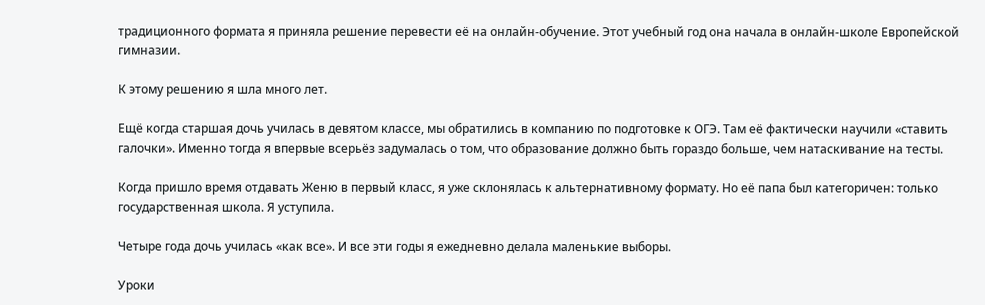традиционного формата я приняла решение перевести её на онлайн-обучение. Этот учебный год она начала в онлайн-школе Европейской гимназии.

К этому решению я шла много лет.

Ещё когда старшая дочь училась в девятом классе, мы обратились в компанию по подготовке к ОГЭ. Там её фактически научили «ставить галочки». Именно тогда я впервые всерьёз задумалась о том, что образование должно быть гораздо больше, чем натаскивание на тесты.

Когда пришло время отдавать Женю в первый класс, я уже склонялась к альтернативному формату. Но её папа был категоричен: только государственная школа. Я уступила.

Четыре года дочь училась «как все». И все эти годы я ежедневно делала маленькие выборы.

Уроки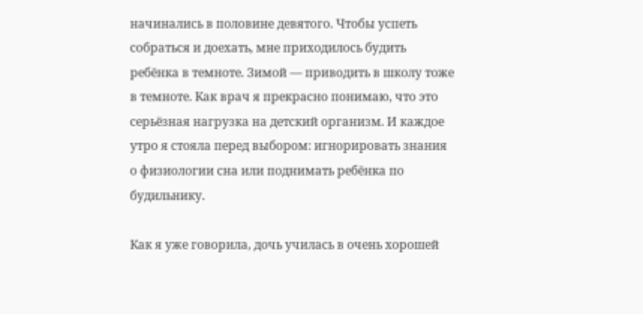начинались в половине девятого. Чтобы успеть собраться и доехать, мне приходилось будить ребёнка в темноте. Зимой — приводить в школу тоже в темноте. Как врач я прекрасно понимаю, что это серьёзная нагрузка на детский организм. И каждое утро я стояла перед выбором: игнорировать знания о физиологии сна или поднимать ребёнка по будильнику.

Как я уже говорила, дочь училась в очень хорошей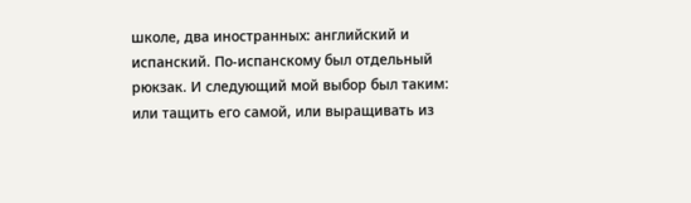школе, два иностранных: английский и испанский. По-испанскому был отдельный рюкзак. И следующий мой выбор был таким: или тащить его самой, или выращивать из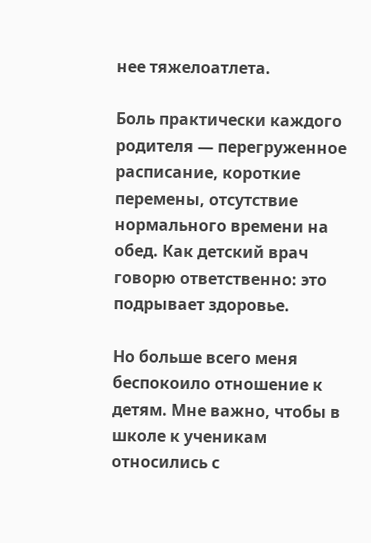нее тяжелоатлета.

Боль практически каждого родителя — перегруженное расписание, короткие перемены, отсутствие нормального времени на обед. Как детский врач говорю ответственно: это подрывает здоровье.

Но больше всего меня беспокоило отношение к детям. Мне важно, чтобы в школе к ученикам относились с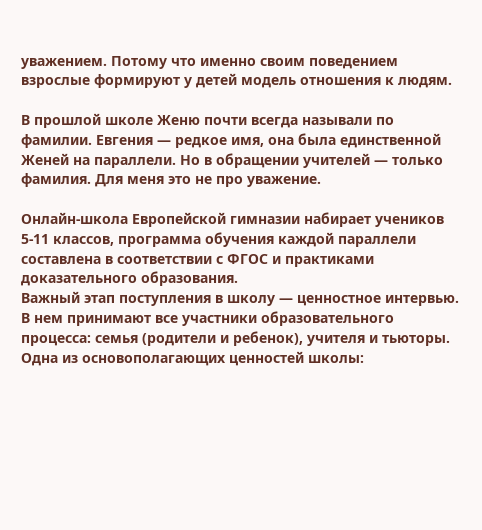уважением. Потому что именно своим поведением взрослые формируют у детей модель отношения к людям.

В прошлой школе Женю почти всегда называли по фамилии. Евгения — редкое имя, она была единственной Женей на параллели. Но в обращении учителей — только фамилия. Для меня это не про уважение.

Онлайн-школа Европейской гимназии набирает учеников 5-11 классов, программа обучения каждой параллели составлена в соответствии с ФГОС и практиками доказательного образования.
Важный этап поступления в школу — ценностное интервью. В нем принимают все участники образовательного процесса: семья (родители и ребенок), учителя и тьюторы. Одна из основополагающих ценностей школы: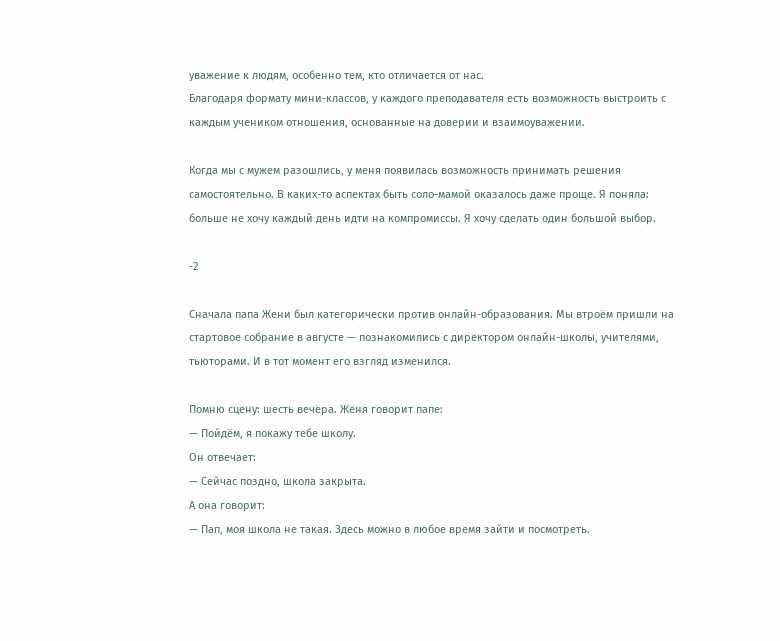уважение к людям, особенно тем, кто отличается от нас.
Благодаря формату мини-классов, у каждого преподавателя есть возможность выстроить с каждым учеником отношения, основанные на доверии и взаимоуважении.

Когда мы с мужем разошлись, у меня появилась возможность принимать решения самостоятельно. В каких-то аспектах быть соло-мамой оказалось даже проще. Я поняла: больше не хочу каждый день идти на компромиссы. Я хочу сделать один большой выбор.

-2

Сначала папа Жени был категорически против онлайн-образования. Мы втроём пришли на стартовое собрание в августе — познакомились с директором онлайн-школы, учителями, тьюторами. И в тот момент его взгляд изменился.

Помню сцену: шесть вечера. Женя говорит папе:
— Пойдём, я покажу тебе школу.
Он отвечает:
— Сейчас поздно, школа закрыта.
А она говорит:
— Пап, моя школа не такая. Здесь можно в любое время зайти и посмотреть.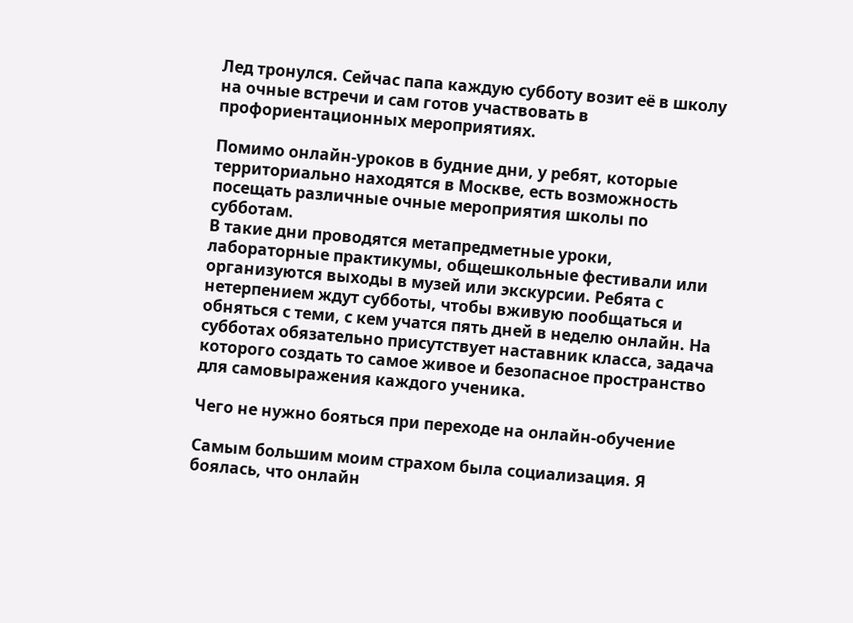Лед тронулся. Сейчас папа каждую субботу возит её в школу на очные встречи и сам готов участвовать в профориентационных мероприятиях.

Помимо онлайн-уроков в будние дни, у ребят, которые территориально находятся в Москве, есть возможность посещать различные очные мероприятия школы по субботам.
В такие дни проводятся метапредметные уроки, лабораторные практикумы, общешкольные фестивали или организуются выходы в музей или экскурсии. Ребята с нетерпением ждут субботы, чтобы вживую пообщаться и обняться с теми, с кем учатся пять дней в неделю онлайн. На субботах обязательно присутствует наставник класса, задача которого создать то самое живое и безопасное пространство для самовыражения каждого ученика.

Чего не нужно бояться при переходе на онлайн-обучение

Самым большим моим страхом была социализация. Я боялась, что онлайн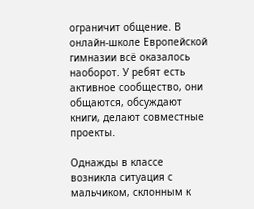ограничит общение. В онлайн-школе Европейской гимназии всё оказалось наоборот. У ребят есть активное сообщество, они общаются, обсуждают книги, делают совместные проекты.

Однажды в классе возникла ситуация с мальчиком, склонным к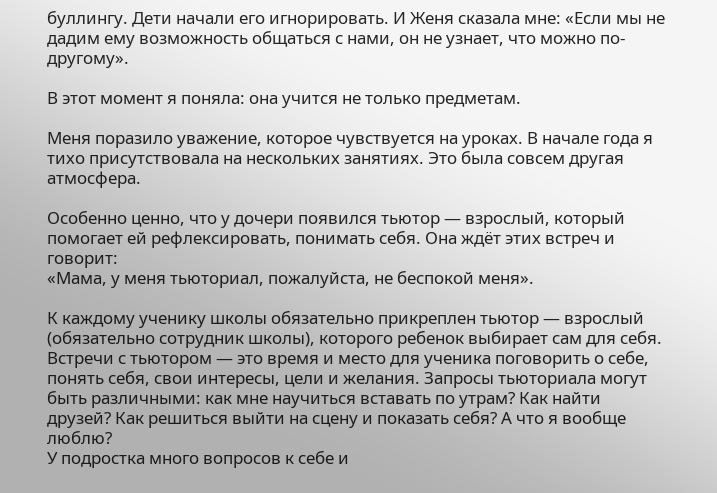буллингу. Дети начали его игнорировать. И Женя сказала мне: «Если мы не дадим ему возможность общаться с нами, он не узнает, что можно по-другому».

В этот момент я поняла: она учится не только предметам.

Меня поразило уважение, которое чувствуется на уроках. В начале года я тихо присутствовала на нескольких занятиях. Это была совсем другая атмосфера.

Особенно ценно, что у дочери появился тьютор — взрослый, который помогает ей рефлексировать, понимать себя. Она ждёт этих встреч и говорит:
«Мама, у меня тьюториал, пожалуйста, не беспокой меня».

К каждому ученику школы обязательно прикреплен тьютор — взрослый (обязательно сотрудник школы), которого ребенок выбирает сам для себя. Встречи с тьютором — это время и место для ученика поговорить о себе, понять себя, свои интересы, цели и желания. Запросы тьюториала могут быть различными: как мне научиться вставать по утрам? Как найти друзей? Как решиться выйти на сцену и показать себя? А что я вообще люблю?
У подростка много вопросов к себе и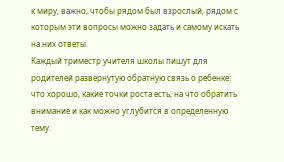к миру, важно, чтобы рядом был взрослый, рядом с которым эти вопросы можно задать и самому искать на них ответы.
Каждый триместр учителя школы пишут для родителей развернутую обратную связь о ребенке: что хорошо, какие точки роста есть, на что обратить внимание и как можно углубится в определенную тему.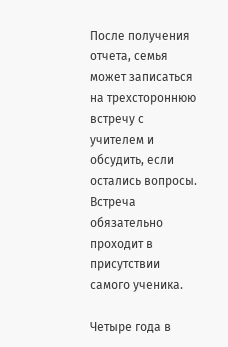После получения отчета, семья может записаться на трехстороннюю встречу с учителем и обсудить, если остались вопросы. Встреча обязательно проходит в присутствии самого ученика.

Четыре года в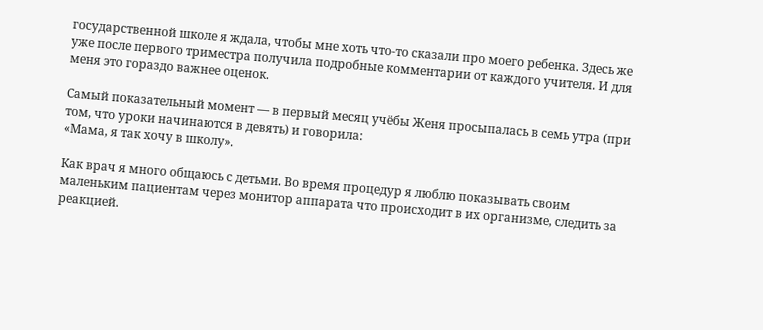государственной школе я ждала, чтобы мне хоть что-то сказали про моего ребенка. Здесь же уже после первого триместра получила подробные комментарии от каждого учителя. И для меня это гораздо важнее оценок.

Самый показательный момент — в первый месяц учёбы Женя просыпалась в семь утра (при том, что уроки начинаются в девять) и говорила:
«Мама, я так хочу в школу».

Как врач я много общаюсь с детьми. Во время процедур я люблю показывать своим маленьким пациентам через монитор аппарата что происходит в их организме, следить за реакцией.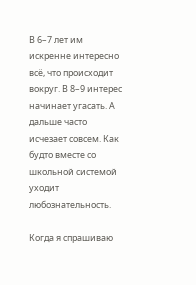В 6–7 лет им искренне интересно всё, что происходит вокруг. В 8–9 интерес начинает угасать. А дальше часто исчезает совсем. Как будто вместе со школьной системой уходит любознательность.

Когда я спрашиваю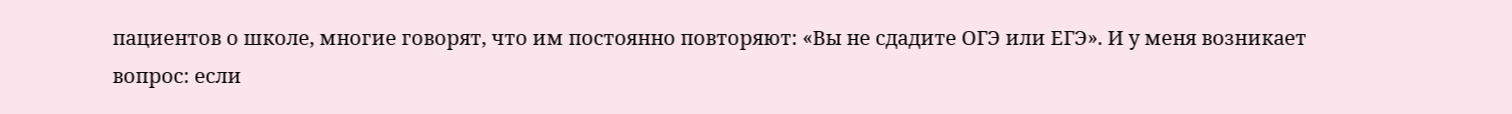пациентов о школе, многие говорят, что им постоянно повторяют: «Вы не сдадите ОГЭ или ЕГЭ». И у меня возникает вопрос: если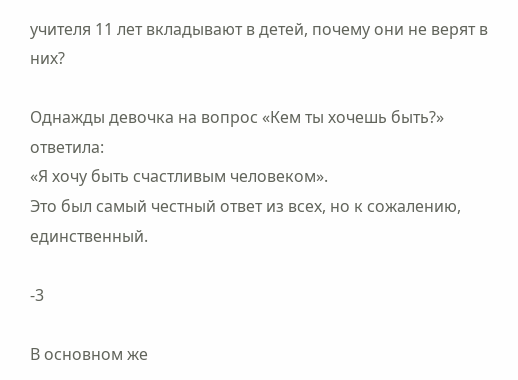учителя 11 лет вкладывают в детей, почему они не верят в них?

Однажды девочка на вопрос «Кем ты хочешь быть?» ответила:
«Я хочу быть счастливым человеком».
Это был самый честный ответ из всех, но к сожалению, единственный.

-3

В основном же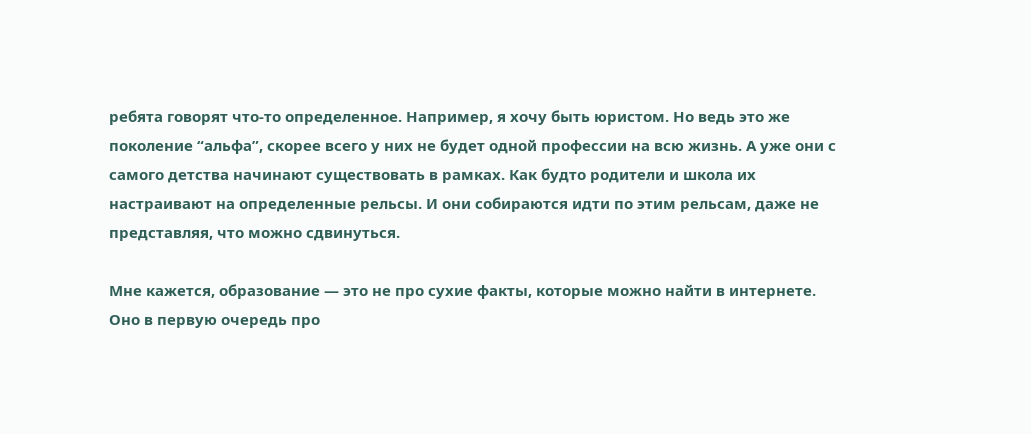ребята говорят что-то определенное. Например, я хочу быть юристом. Но ведь это же поколение “альфа”, скорее всего у них не будет одной профессии на всю жизнь. А уже они с самого детства начинают существовать в рамках. Как будто родители и школа их настраивают на определенные рельсы. И они собираются идти по этим рельсам, даже не представляя, что можно сдвинуться.

Мне кажется, образование — это не про сухие факты, которые можно найти в интернете. Оно в первую очередь про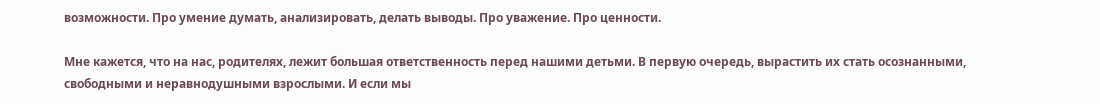возможности. Про умение думать, анализировать, делать выводы. Про уважение. Про ценности.

Мне кажется, что на нас, родителях, лежит большая ответственность перед нашими детьми. В первую очередь, вырастить их стать осознанными, свободными и неравнодушными взрослыми. И если мы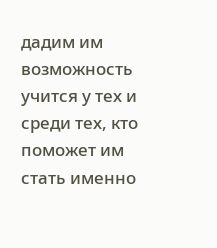дадим им возможность учится у тех и среди тех, кто поможет им стать именно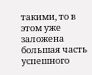такими, то в этом уже заложена большая часть успешного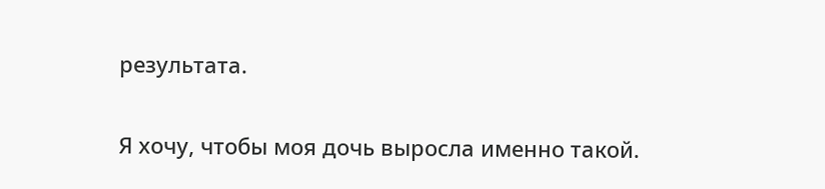результата.

Я хочу, чтобы моя дочь выросла именно такой.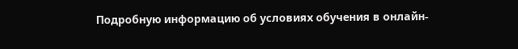Подробную информацию об условиях обучения в онлайн-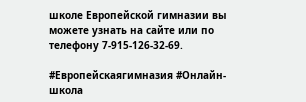школе Европейской гимназии вы можете узнать на сайте или по телефону 7-915-126-32-69.

#Европейскаягимназия #Онлайн-школа